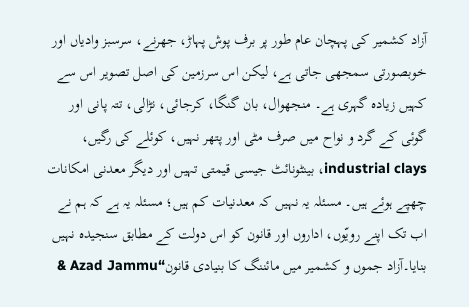آزاد کشمیر کی پہچان عام طور پر برف پوش پہاڑ، جھرنے، سرسبز وادیاں اور خوبصورتی سمجھی جاتی ہے، لیکن اس سرزمین کی اصل تصویر اس سے کہیں زیادہ گہری ہے۔ منجھوال، بان گنگا، کرجائی، نڑالی، تتہ پانی اور گوئی کے گرد و نواح میں صرف مٹی اور پتھر نہیں، کوئلے کی رگیں، industrial clays، بینٹونائٹ جیسی قیمتی تہیں اور دیگر معدنی امکانات چھپے ہوئے ہیں۔ مسئلہ یہ نہیں کہ معدنیات کم ہیں؛ مسئلہ یہ ہے کہ ہم نے اب تک اپنے رویّوں، اداروں اور قانون کو اس دولت کے مطابق سنجیدہ نہیں بنایا۔آزاد جموں و کشمیر میں مائننگ کا بنیادی قانون“Azad Jammu &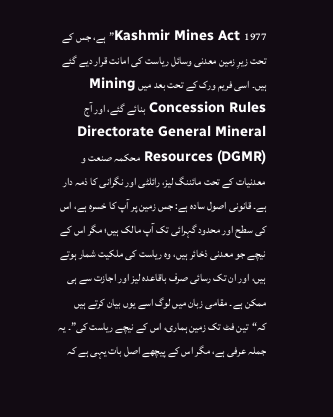Kashmir Mines Act 1977”ہے، جس کے تحت زیرِ زمین معدنی وسائل ریاست کی امانت قرار دیے گئے ہیں۔ اسی فریم ورک کے تحت بعد میں Mining Concession Rules بنائے گئے، اور آج Directorate General Mineral Resources (DGMR) محکمہ صنعت و معدنیات کے تحت مائننگ لیز، رائلٹی اور نگرانی کا ذمہ دار ہے۔ قانونی اصول سادہ ہے: جس زمین پر آپ کا خسرہ ہے، اس کی سطح اور محدود گہرائی تک آپ مالک ہیں؛ مگر اس کے نیچے جو معدنی ذخائر ہیں، وہ ریاست کی ملکیت شمار ہوتے ہیں، اور ان تک رسائی صرف باقاعدہ لیز اور اجازت سے ہی ممکن ہے۔ مقامی زبان میں لوگ اسے یوں بیان کرتے ہیں کہ“تین فٹ تک زمین ہماری، اس کے نیچے ریاست کی”۔ یہ جملہ عرفی ہے، مگر اس کے پیچھے اصل بات یہی ہے کہ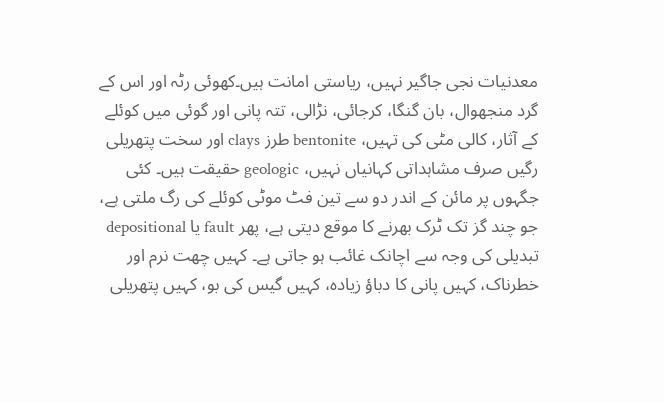معدنیات نجی جاگیر نہیں، ریاستی امانت ہیں۔کھوئی رٹہ اور اس کے گرد منجھوال، بان گنگا، کرجائی، نڑالی، تتہ پانی اور گوئی میں کوئلے کے آثار، کالی مٹی کی تہیں، bentonite طرز clays اور سخت پتھریلی رگیں صرف مشاہداتی کہانیاں نہیں، geologic حقیقت ہیں۔ کئی جگہوں پر مائن کے اندر دو سے تین فٹ موٹی کوئلے کی رگ ملتی ہے، جو چند گز تک ٹرک بھرنے کا موقع دیتی ہے، پھر fault یا depositional تبدیلی کی وجہ سے اچانک غائب ہو جاتی ہے۔ کہیں چھت نرم اور خطرناک، کہیں پانی کا دباؤ زیادہ، کہیں گیس کی بو، کہیں پتھریلی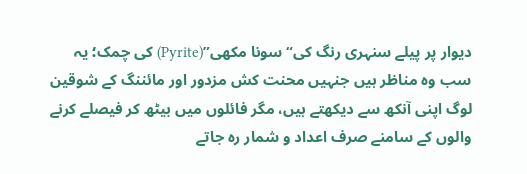دیوار پر پیلے سنہری رنگ کی“سونا مکھی”(Pyrite) کی چمک؛ یہ سب وہ مناظر ہیں جنہیں محنت کش مزدور اور مائننگ کے شوقین لوگ اپنی آنکھ سے دیکھتے ہیں، مگر فائلوں میں بیٹھ کر فیصلے کرنے والوں کے سامنے صرف اعداد و شمار رہ جاتے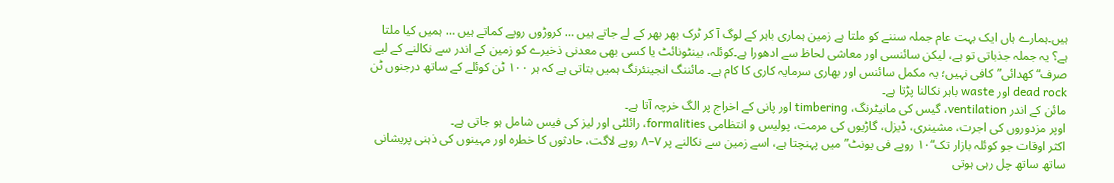ہیں۔ہمارے ہاں ایک بہت عام جملہ سننے کو ملتا ہے زمین ہماری باہر کے لوگ آ کر ٹرک بھر بھر کے لے جاتے ہیں … کروڑوں روپے کماتے ہیں … ہمیں کیا ملتا ہے؟ یہ جملہ جذباتی تو ہے، لیکن سائنسی اور معاشی لحاظ سے ادھورا ہے۔کوئلہ، بینٹونائٹ یا کسی بھی معدنی ذخیرے کو زمین کے اندر سے نکالنے کے لیے صرف“کھدائی”کافی نہیں؛ یہ مکمل سائنس اور بھاری سرمایہ کاری کا کام ہے۔ مائننگ انجینئرنگ ہمیں بتاتی ہے کہ ہر ۱۰۰ ٹن کوئلے کے ساتھ درجنوں ٹن dead rock اور waste باہر نکالنا پڑتا ہے۔
مائن کے اندر ventilation، گیس کی مانیٹرنگ، timbering اور پانی کے اخراج پر الگ خرچہ آتا ہے۔
اوپر مزدوروں کی اجرت، مشینری، ڈیزل، گاڑیوں کی مرمت، پولیس و انتظامی formalities، رائلٹی اور لیز کی فیس شامل ہو جاتی ہے۔
اکثر اوقات جو کوئلہ بازار تک“۱۰ روپے فی یونٹ”میں پہنچتا ہے، اسے زمین سے نکالنے پر ۷–۸ روپے لاگت، حادثوں کا خطرہ اور مہینوں کی ذہنی پریشانی ساتھ ساتھ چل رہی ہوتی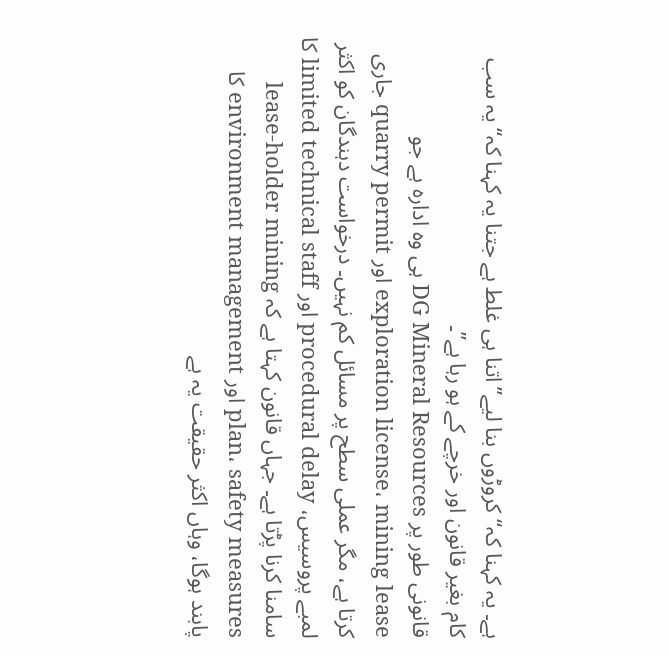ہے۔ یہ کہنا کہ“کروڑوں بنا لیے”اتنا ہی غلط ہے جتنا یہ کہنا کہ“یہ سب کام بغیر قانون اور خرچے کے ہو رہا ہے”۔
قانونی طور پر DG Mineral Resources ہی وہ ادارہ ہے جو exploration license، mining lease اور quarry permit جاری کرتا ہے، مگر عملی سطح پر مسائل کم نہیں۔ درخواست دہندگان کو اکثر لمبے پروسیس، procedural delay اور limited technical staff کا سامنا کرنا پڑتا ہے۔ جہاں قانون کہتا ہے کہ lease-holder mining plan، safety measures اور environment management کا پابند ہوگا، وہاں اکثر حقیقت یہ ہے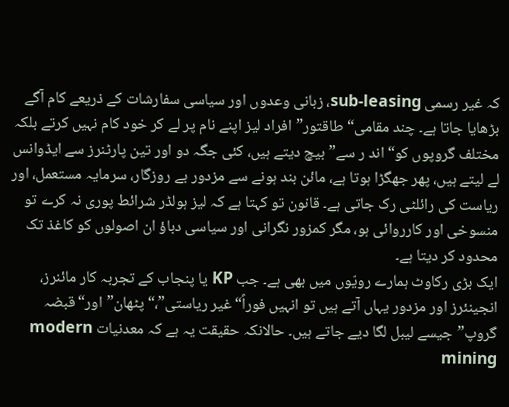کہ غیر رسمی sub-leasing، زبانی وعدوں اور سیاسی سفارشات کے ذریعے کام آگے بڑھایا جاتا ہے۔ چند مقامی“طاقتور”افراد لیز اپنے نام پر لے کر خود کام نہیں کرتے بلکہ مختلف گروپوں کو“اند ر سے”بیچ دیتے ہیں، کئی جگہ دو اور تین پارٹنرز سے ایڈوانس لے لیتے ہیں، پھر جھگڑا ہوتا ہے، مائن بند ہونے سے مزدور بے روزگار، سرمایہ مستعمل، اور ریاست کی رائلٹی رک جاتی ہے۔ قانون تو کہتا ہے کہ لیز ہولڈر شرائط پوری نہ کرے تو منسوخی اور کارروائی ہو، مگر کمزور نگرانی اور سیاسی دباؤ ان اصولوں کو کاغذ تک محدود کر دیتا ہے۔
ایک بڑی رکاوٹ ہمارے رویّوں میں بھی ہے۔ جب KP یا پنجاب کے تجربہ کار مائنرز، انجینئرز اور مزدور یہاں آتے ہیں تو انہیں فوراً“غیر ریاستی”،“پٹھان”اور“قبضہ گروپ”جیسے لیبل لگا دیے جاتے ہیں۔ حالانکہ حقیقت یہ ہے کہ معدنیات modern mining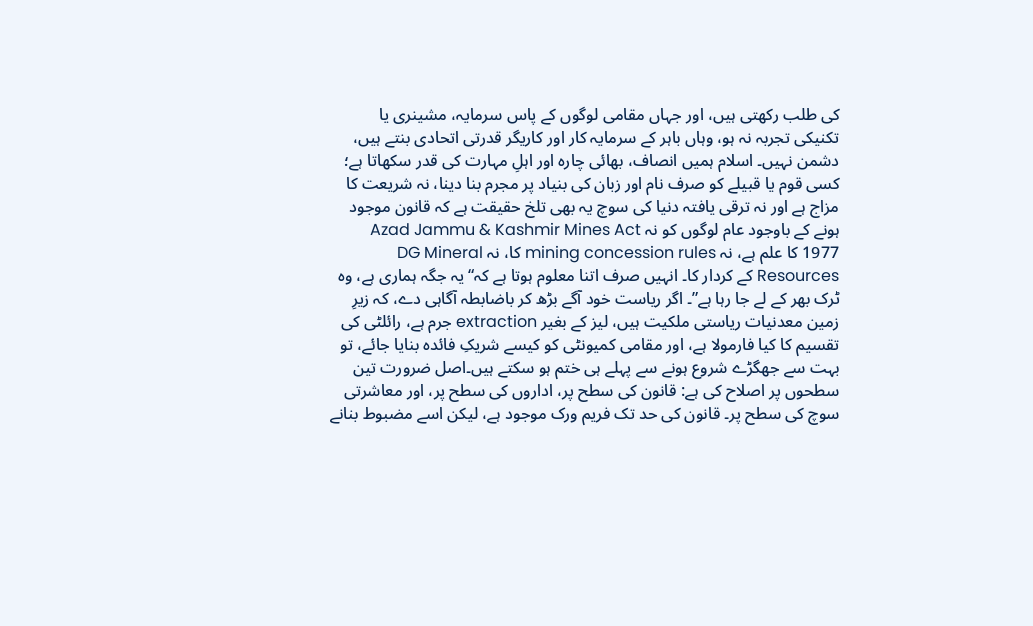کی طلب رکھتی ہیں، اور جہاں مقامی لوگوں کے پاس سرمایہ، مشینری یا تکنیکی تجربہ نہ ہو، وہاں باہر کے سرمایہ کار اور کاریگر قدرتی اتحادی بنتے ہیں، دشمن نہیں۔ اسلام ہمیں انصاف، بھائی چارہ اور اہلِ مہارت کی قدر سکھاتا ہے؛ کسی قوم یا قبیلے کو صرف نام اور زبان کی بنیاد پر مجرم بنا دینا، نہ شریعت کا مزاج ہے اور نہ ترقی یافتہ دنیا کی سوچ یہ بھی تلخ حقیقت ہے کہ قانون موجود ہونے کے باوجود عام لوگوں کو نہ Azad Jammu & Kashmir Mines Act 1977 کا علم ہے، نہ mining concession rules کا، نہ DG Mineral Resources کے کردار کا۔ انہیں صرف اتنا معلوم ہوتا ہے کہ“یہ جگہ ہماری ہے، وہ ٹرک بھر کے لے جا رہا ہے”۔ اگر ریاست خود آگے بڑھ کر باضابطہ آگاہی دے، کہ زیرِ زمین معدنیات ریاستی ملکیت ہیں، لیز کے بغیر extraction جرم ہے، رائلٹی کی تقسیم کا کیا فارمولا ہے، اور مقامی کمیونٹی کو کیسے شریکِ فائدہ بنایا جائے، تو بہت سے جھگڑے شروع ہونے سے پہلے ہی ختم ہو سکتے ہیں۔اصل ضرورت تین سطحوں پر اصلاح کی ہے: قانون کی سطح پر، اداروں کی سطح پر، اور معاشرتی سوچ کی سطح پر۔ قانون کی حد تک فریم ورک موجود ہے، لیکن اسے مضبوط بنانے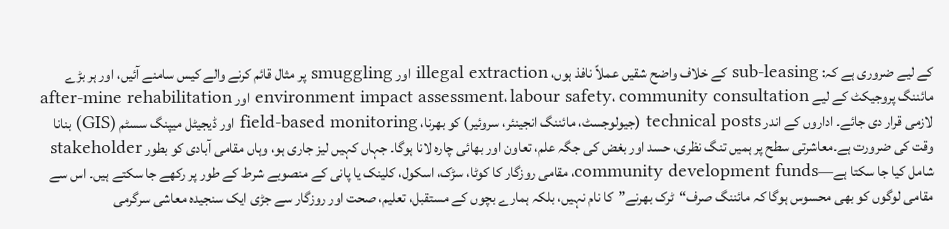کے لیے ضروری ہے کہ: sub-leasing کے خلاف واضح شقیں عملاً نافذ ہوں، illegal extraction اور smuggling پر مثال قائم کرنے والے کیس سامنے آئیں، اور ہر بڑے مائننگ پروجیکٹ کے لیے environment impact assessment، labour safety، community consultation اور after-mine rehabilitation لازمی قرار دی جائے۔ اداروں کے اندر technical posts (جیولوجسٹ، مائننگ انجینئر، سروئیر) کو بھرنا، field-based monitoring اور ڈیجیٹل میپنگ سسٹم (GIS) بنانا وقت کی ضرورت ہے۔معاشرتی سطح پر ہمیں تنگ نظری، حسد اور بغض کی جگہ علم، تعاون اور بھائی چارہ لانا ہوگا۔ جہاں کہیں لیز جاری ہو، وہاں مقامی آبادی کو بطور stakeholder شامل کیا جا سکتا ہے—community development funds، مقامی روزگار کا کوٹا، سڑک، اسکول، کلینک یا پانی کے منصوبے شرط کے طور پر رکھے جا سکتے ہیں۔ اس سے مقامی لوگوں کو بھی محسوس ہوگا کہ مائننگ صرف“ٹرک بھرنے”کا نام نہیں، بلکہ ہمارے بچوں کے مستقبل، تعلیم، صحت اور روزگار سے جڑی ایک سنجیدہ معاشی سرگرمی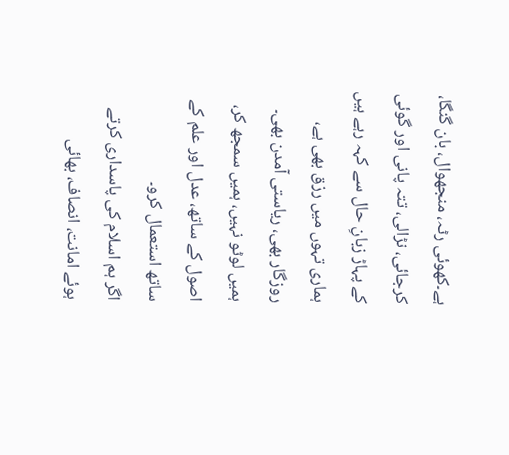ہے۔کھوئی رٹہ، منجھوال، بان گنگا، کرجائی، نڑالی، تتہ پانی اور گوئی کے پہاڑ زبانِ حال سے کہہ رہے ہیں ہماری تہوں میں رزق بھی ہے، روزگار بھی، ریاستی آمدن بھی۔ ہمیں لوٹو نہیں، ہمیں سمجھ کر، اصول کے ساتھ، عدل اور علم کے ساتھ استعمال کرو۔
اگر ہم اسلام کی پاسداری کرتے ہوئے امانت، انصاف، بھائی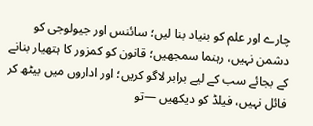چارے اور علم کو بنیاد بنا لیں؛ سائنس اور جیولوجی کو دشمن نہیں، رہنما سمجھیں؛ قانون کو کمزور کا ہتھیار بنانے کے بجائے سب کے لیے برابر لاگو کریں؛ اور اداروں میں بیٹھ کر فائل نہیں، فیلڈ کو دیکھیں —تو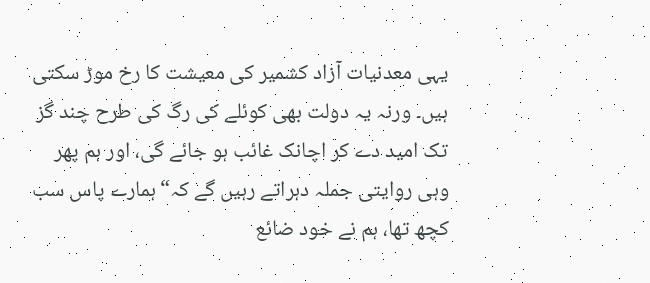یہی معدنیات آزاد کشمیر کی معیشت کا رخ موڑ سکتی ہیں۔ ورنہ یہ دولت بھی کوئلے کی رگ کی طرح چند گز تک امید دے کر اچانک غائب ہو جائے گی، اور ہم پھر وہی روایتی جملہ دہراتے رہیں گے کہ“ہمارے پاس سب کچھ تھا، ہم نے خود ضائع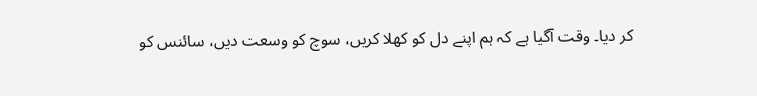کر دیا۔ وقت آگیا ہے کہ ہم اپنے دل کو کھلا کریں، سوچ کو وسعت دیں، سائنس کو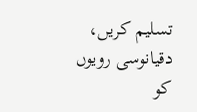تسلیم کریں، دقیانوسی رویوں کو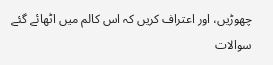چھوڑیں، اور اعتراف کریں کہ اس کالم میں اٹھائے گئے سوالات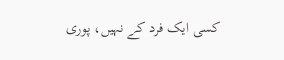کسی ایک فرد کے نہیں، پوری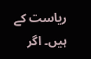ریاست کے ہیں۔ اگر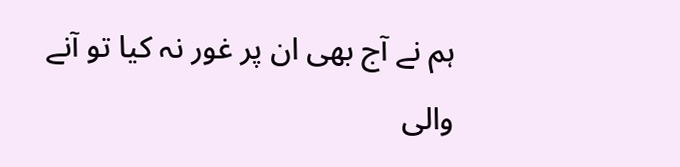ہم نے آج بھی ان پر غور نہ کیا تو آنے والی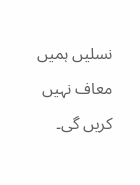نسلیں ہمیں معاف نہیں کریں گی۔